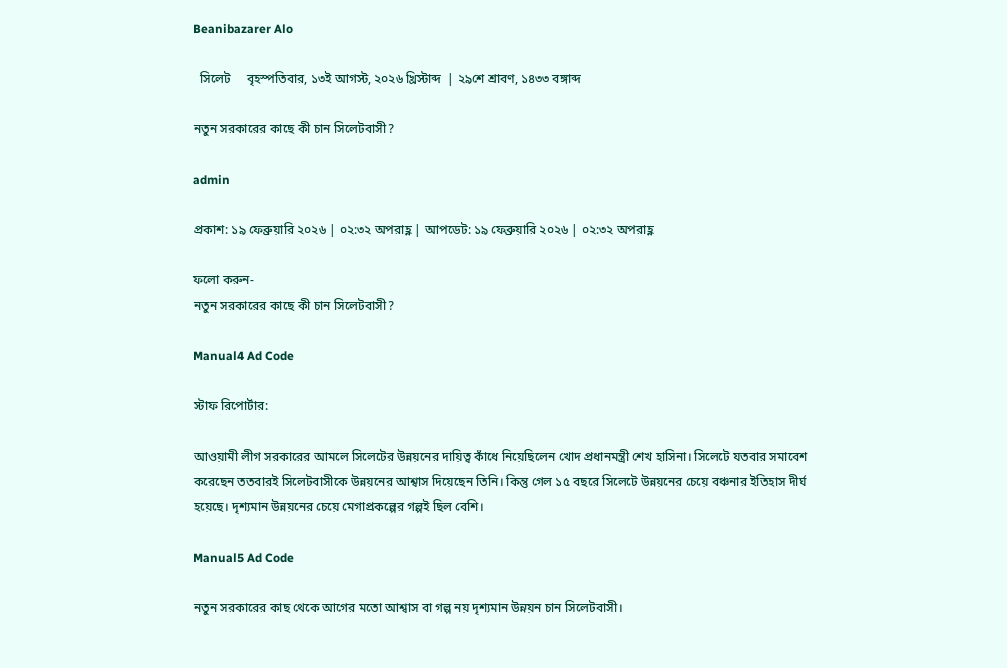Beanibazarer Alo

  সিলেট     বৃহস্পতিবার, ১৩ই আগস্ট, ২০২৬ খ্রিস্টাব্দ  | ২৯শে শ্রাবণ, ১৪৩৩ বঙ্গাব্দ

নতুন সরকারের কাছে কী চান সিলেটবাসী?

admin

প্রকাশ: ১৯ ফেব্রুয়ারি ২০২৬ | ০২:৩২ অপরাহ্ণ | আপডেট: ১৯ ফেব্রুয়ারি ২০২৬ | ০২:৩২ অপরাহ্ণ

ফলো করুন-
নতুন সরকারের কাছে কী চান সিলেটবাসী?

Manual4 Ad Code

স্টাফ রিপোর্টার:

আওয়ামী লীগ সরকারের আমলে সিলেটের উন্নয়নের দায়িত্ব কাঁধে নিয়েছিলেন খোদ প্রধানমন্ত্রী শেখ হাসিনা। সিলেটে যতবার সমাবেশ করেছেন ততবারই সিলেটবাসীকে উন্নয়নের আশ্বাস দিয়েছেন তিনি। কিন্তু গেল ১৫ বছরে সিলেটে উন্নয়নের চেয়ে বঞ্চনার ইতিহাস দীর্ঘ হয়েছে। দৃশ্যমান উন্নয়নের চেয়ে মেগাপ্রকল্পের গল্পই ছিল বেশি।

Manual5 Ad Code

নতুন সরকারের কাছ থেকে আগের মতো আশ্বাস বা গল্প নয় দৃশ্যমান উন্নয়ন চান সিলেটবাসী।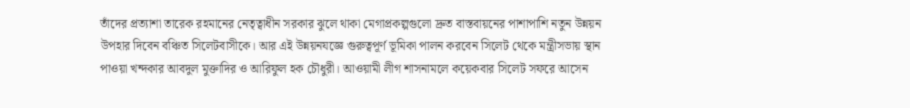তাঁদের প্রত্যাশা তারেক রহমানের নেতৃত্বাধীন সরকার ঝুলে থাকা মেগাপ্রকল্পগুলো দ্রুত বাস্তবায়নের পাশাপাশি নতুন উন্নয়ন উপহার দিবেন বঞ্চিত সিলেটবাসীকে। আর এই উন্নয়নযজ্ঞে গুরুত্বপূর্ণ ভূমিকা পালন করবেন সিলেট থেকে মন্ত্রীসভায় স্থান পাওয়া খন্দকার আবদুল মুক্তাদির ও আরিফুল হক চৌধুরী। আওয়ামী লীগ শাসনামলে কয়েকবার সিলেট সফরে আসেন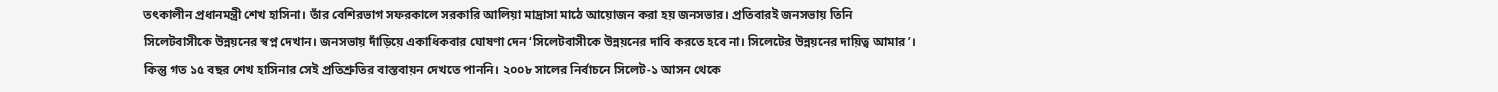তৎকালীন প্রধানমন্ত্রী শেখ হাসিনা। তাঁর বেশিরভাগ সফরকালে সরকারি আলিয়া মাদ্রাসা মাঠে আয়োজন করা হয় জনসভার। প্রতিবারই জনসভায় তিনি সিলেটবাসীকে উন্নয়নের স্বপ্ন দেখান। জনসভায় দাঁড়িয়ে একাধিকবার ঘোষণা দেন ‘সিলেটবাসীকে উন্নয়নের দাবি করতে হবে না। সিলেটের উন্নয়নের দায়িত্ব আমার’। কিন্তু গত ১৫ বছর শেখ হাসিনার সেই প্রতিশ্রুতির বাস্তবায়ন দেখতে পাননি। ২০০৮ সালের নির্বাচনে সিলেট-১ আসন থেকে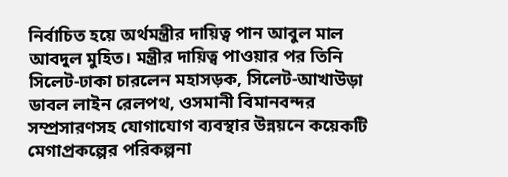নির্বাচিত হয়ে অর্থমন্ত্রীর দায়িত্ব পান আবুল মাল আবদুল মুহিত। মন্ত্রীর দায়িত্ব পাওয়ার পর তিনি সিলেট-ঢাকা চারলেন মহাসড়ক, সিলেট-আখাউড়া ডাবল লাইন রেলপথ, ওসমানী বিমানবন্দর সম্প্রসারণসহ যোগাযোগ ব্যবস্থার উন্নয়নে কয়েকটি মেগাপ্রকল্পের পরিকল্পনা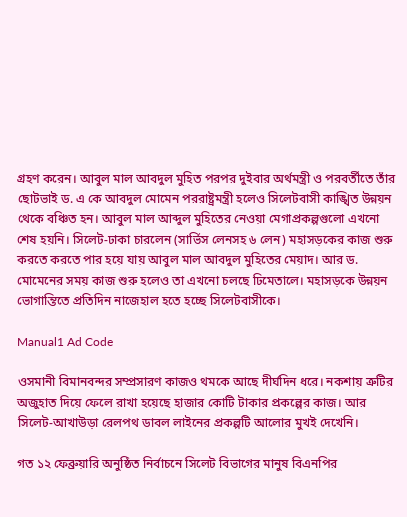গ্রহণ করেন। আবুল মাল আবদুল মুহিত পরপর দুইবার অর্থমন্ত্রী ও পরবর্তীতে তাঁর ছোটভাই ড. এ কে আবদুল মোমেন পররাষ্ট্রমন্ত্রী হলেও সিলেটবাসী কাঙ্খিত উন্নয়ন থেকে বঞ্চিত হন। আবুল মাল আব্দুল মুহিতের নেওয়া মেগাপ্রকল্পগুলো এখনো শেষ হয়নি। সিলেট-ঢাকা চারলেন (সার্ভিস লেনসহ ৬ লেন) মহাসড়কের কাজ শুরু করতে করতে পার হয়ে যায় আবুল মাল আবদুল মুহিতের মেয়াদ। আর ড. মোমেনের সময় কাজ শুরু হলেও তা এখনো চলছে ঢিমেতালে। মহাসড়কে উন্নয়ন ভোগান্তিতে প্রতিদিন নাজেহাল হতে হচ্ছে সিলেটবাসীকে।

Manual1 Ad Code

ওসমানী বিমানবন্দর সম্প্রসারণ কাজও থমকে আছে দীর্ঘদিন ধরে। নকশায় ত্রুটির অজুহাত দিয়ে ফেলে রাখা হয়েছে হাজার কোটি টাকার প্রকল্পের কাজ। আর সিলেট-আখাউড়া রেলপথ ডাবল লাইনের প্রকল্পটি আলোর মুখই দেখেনি।

গত ১২ ফেব্রুয়ারি অনুষ্ঠিত নির্বাচনে সিলেট বিভাগের মানুষ বিএনপির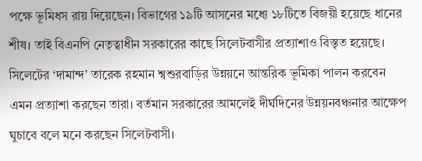পক্ষে ভূমিধস রায় দিয়েছেন। বিভাগের ১৯টি আসনের মধ্যে ১৮টিতে বিজয়ী হয়েছে ধানের শীষ। তাই বিএনপি নেতৃত্বাধীন সরকারের কাছে সিলেটবাসীর প্রত্যাশাও বিস্তৃত হয়েছে। সিলেটের ‘দামান্দ’ তারেক রহমান শ্বশুরবাড়ির উন্নয়নে আন্তরিক ভূমিকা পালন করবেন এমন প্রত্যাশা করছেন তারা। বর্তমান সরকারের আমলেই দীর্ঘদিনের উন্নয়নবঞ্চনার আক্ষেপ ঘুচাবে বলে মনে করছেন সিলেটবাসী।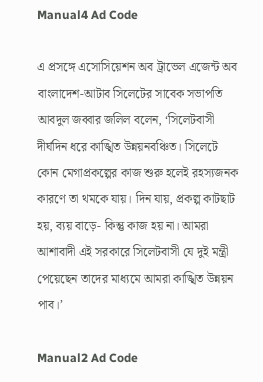Manual4 Ad Code

এ প্রসঙ্গে এসোসিয়েশন অব ট্রাভেল এজেন্ট অব বাংলাদেশ-আটাব সিলেটের সাবেক সভাপতি আবদুল জব্বার জলিল বলেন, ‘সিলেটবাসী দীর্ঘদিন ধরে কাঙ্খিত উন্নয়নবঞ্চিত। সিলেটে কোন মেগাপ্রকল্পের কাজ শুরু হলেই রহস্যজনক কারণে তা থমকে যায়। দিন যায়, প্রকল্প কাটছাট হয়, ব্যয় বাড়ে- কিন্তু কাজ হয় না। আমরা আশাবাদী এই সরকারে সিলেটবাসী যে দুই মন্ত্রী পেয়েছেন তাদের মাধ্যমে আমরা কাঙ্খিত উন্নয়ন পাব।’

Manual2 Ad Code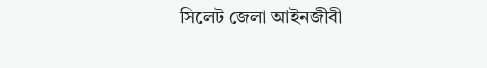সিলেট জেলা আইনজীবী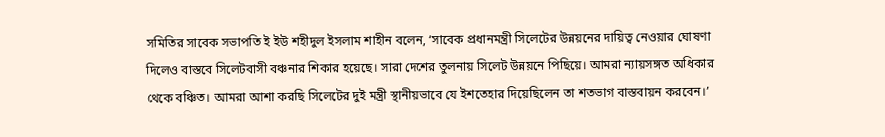সমিতির সাবেক সভাপতি ই ইউ শহীদুল ইসলাম শাহীন বলেন, ‘সাবেক প্রধানমন্ত্রী সিলেটের উন্নয়নের দায়িত্ব নেওয়ার ঘোষণা দিলেও বাস্তবে সিলেটবাসী বঞ্চনার শিকার হয়েছে। সারা দেশের তুলনায় সিলেট উন্নয়নে পিছিয়ে। আমরা ন্যায়সঙ্গত অধিকার থেকে বঞ্চিত। আমরা আশা করছি সিলেটের দুই মন্ত্রী স্থানীয়ভাবে যে ইশতেহার দিয়েছিলেন তা শতভাগ বাস্তবায়ন করবেন।’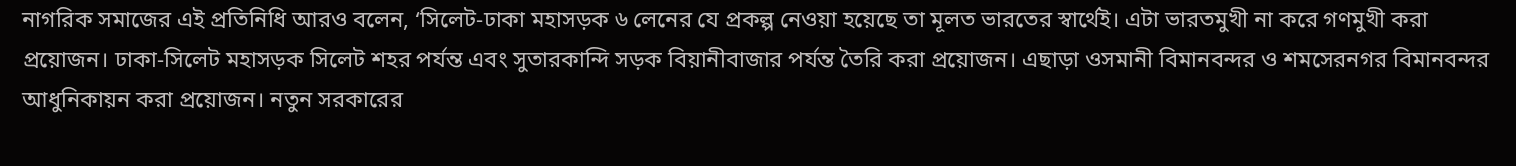নাগরিক সমাজের এই প্রতিনিধি আরও বলেন, ‘সিলেট-ঢাকা মহাসড়ক ৬ লেনের যে প্রকল্প নেওয়া হয়েছে তা মূলত ভারতের স্বার্থেই। এটা ভারতমুখী না করে গণমুখী করা প্রয়োজন। ঢাকা-সিলেট মহাসড়ক সিলেট শহর পর্যন্ত এবং সুতারকান্দি সড়ক বিয়ানীবাজার পর্যন্ত তৈরি করা প্রয়োজন। এছাড়া ওসমানী বিমানবন্দর ও শমসেরনগর বিমানবন্দর আধুনিকায়ন করা প্রয়োজন। নতুন সরকারের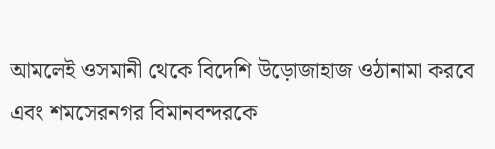আমলেই ওসমানী থেকে বিদেশি উড়োজাহাজ ওঠানামা করবে এবং শমসেরনগর বিমানবন্দরকে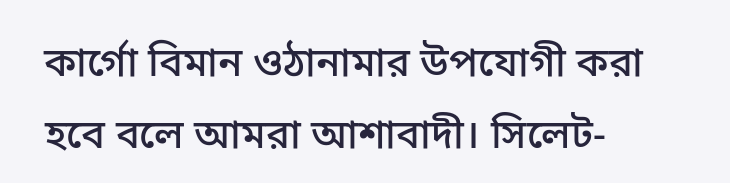কার্গো বিমান ওঠানামার উপযোগী করা হবে বলে আমরা আশাবাদী। সিলেট-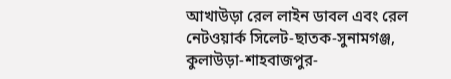আখাউড়া রেল লাইন ডাবল এবং রেল নেটওয়ার্ক সিলেট-ছাতক-সুনামগঞ্জ, কুলাউড়া-শাহবাজপুর-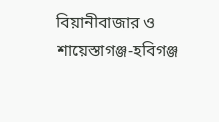বিয়ানীবাজার ও শায়েস্তাগঞ্জ-হবিগঞ্জ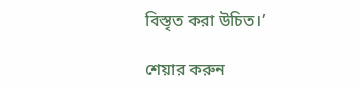বিস্তৃত করা উচিত।’

শেয়ার করুন